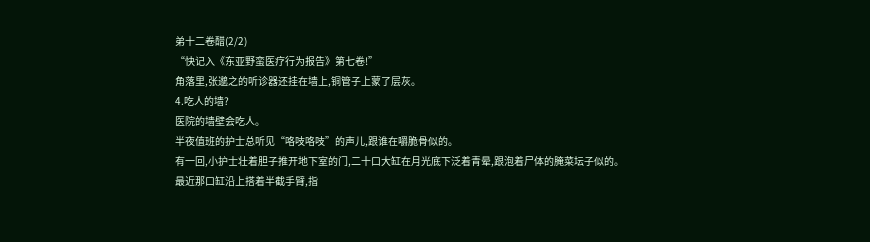弟十二卷醋(2/2)
“快记入《东亚野蛮医疗行为报告》第七卷!”
角落里,张邈之的听诊器还挂在墙上,铜管子上蒙了层灰。
4.吃人的墙?
医院的墙壁会吃人。
半夜值班的护士总听见“咯吱咯吱”的声儿,跟谁在嚼脆骨似的。
有一回,小护士壮着胆子推开地下室的门,二十口大缸在月光底下泛着青晕,跟泡着尸体的腌菜坛子似的。
最近那口缸沿上搭着半截手臂,指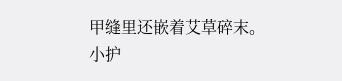甲缝里还嵌着艾草碎末。
小护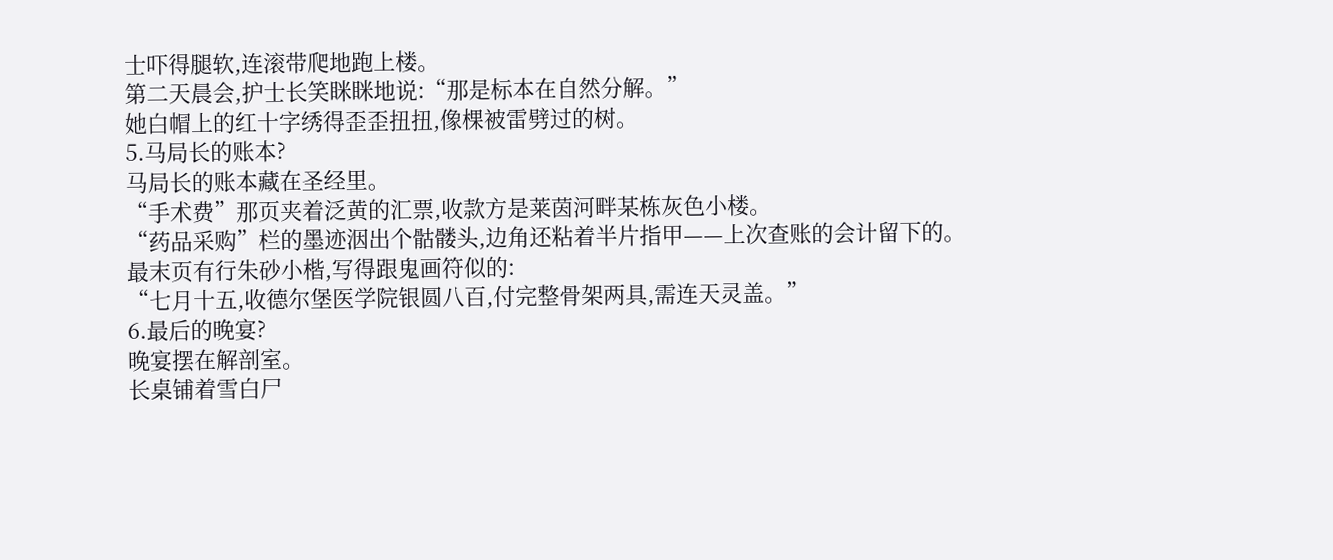士吓得腿软,连滚带爬地跑上楼。
第二天晨会,护士长笑眯眯地说:“那是标本在自然分解。”
她白帽上的红十字绣得歪歪扭扭,像棵被雷劈过的树。
5.马局长的账本?
马局长的账本藏在圣经里。
“手术费”那页夹着泛黄的汇票,收款方是莱茵河畔某栋灰色小楼。
“药品采购”栏的墨迹洇出个骷髅头,边角还粘着半片指甲——上次查账的会计留下的。
最末页有行朱砂小楷,写得跟鬼画符似的:
“七月十五,收德尔堡医学院银圆八百,付完整骨架两具,需连天灵盖。”
6.最后的晚宴?
晚宴摆在解剖室。
长桌铺着雪白尸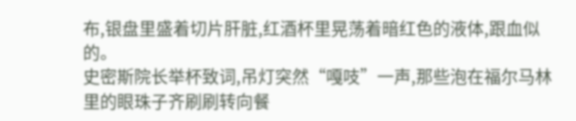布,银盘里盛着切片肝脏,红酒杯里晃荡着暗红色的液体,跟血似的。
史密斯院长举杯致词,吊灯突然“嘎吱”一声,那些泡在福尔马林里的眼珠子齐刷刷转向餐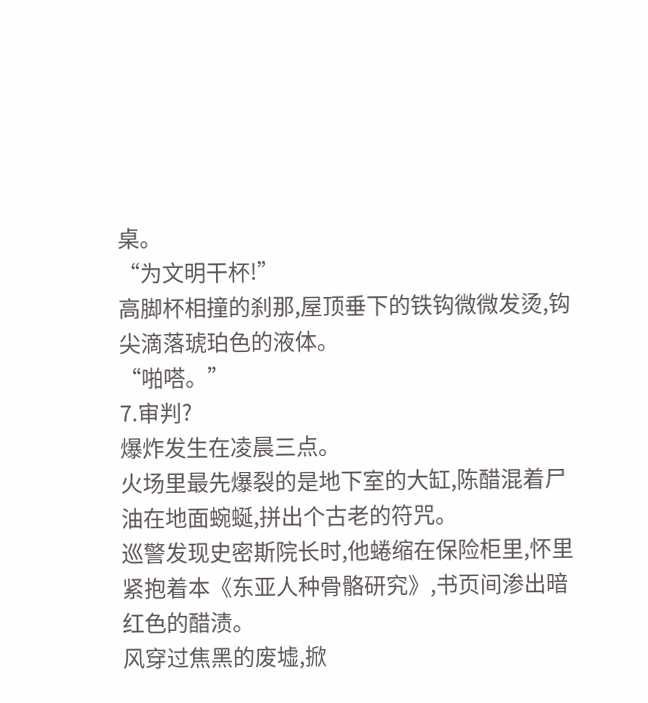桌。
“为文明干杯!”
高脚杯相撞的刹那,屋顶垂下的铁钩微微发烫,钩尖滴落琥珀色的液体。
“啪嗒。”
7.审判?
爆炸发生在凌晨三点。
火场里最先爆裂的是地下室的大缸,陈醋混着尸油在地面蜿蜒,拼出个古老的符咒。
巡警发现史密斯院长时,他蜷缩在保险柜里,怀里紧抱着本《东亚人种骨骼研究》,书页间渗出暗红色的醋渍。
风穿过焦黑的废墟,掀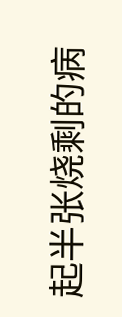起半张烧剩的病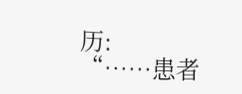历:
“……患者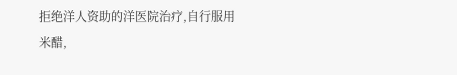拒绝洋人资助的洋医院治疗,自行服用米醋,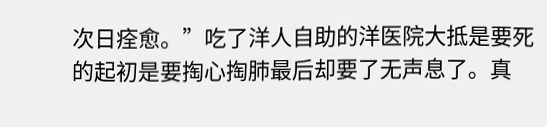次日痊愈。”吃了洋人自助的洋医院大抵是要死的起初是要掏心掏肺最后却要了无声息了。真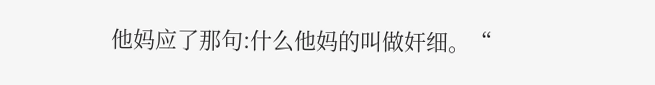他妈应了那句:什么他妈的叫做奸细。“